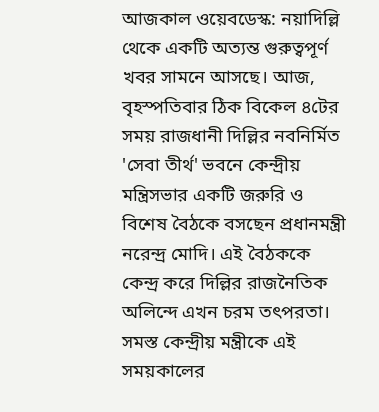আজকাল ওয়েবডেস্ক: নয়াদিল্লি থেকে একটি অত্যন্ত গুরুত্বপূর্ণ খবর সামনে আসছে। আজ, বৃহস্পতিবার ঠিক বিকেল ৪টের সময় রাজধানী দিল্লির নবনির্মিত 'সেবা তীর্থ' ভবনে কেন্দ্রীয় মন্ত্রিসভার একটি জরুরি ও বিশেষ বৈঠকে বসছেন প্রধানমন্ত্রী নরেন্দ্র মোদি। এই বৈঠককে কেন্দ্র করে দিল্লির রাজনৈতিক অলিন্দে এখন চরম তৎপরতা। সমস্ত কেন্দ্রীয় মন্ত্রীকে এই সময়কালের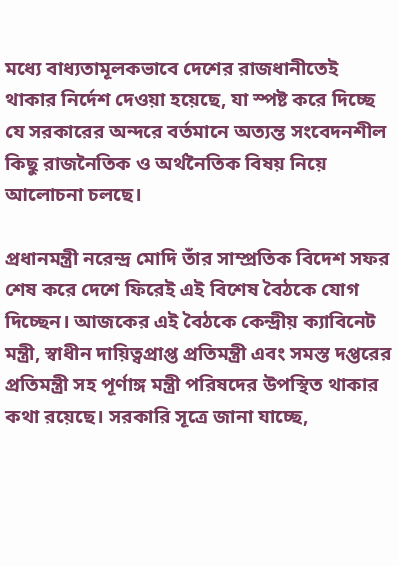মধ্যে বাধ্যতামূলকভাবে দেশের রাজধানীতেই থাকার নির্দেশ দেওয়া হয়েছে, যা স্পষ্ট করে দিচ্ছে যে সরকারের অন্দরে বর্তমানে অত্যন্ত সংবেদনশীল কিছু রাজনৈতিক ও অর্থনৈতিক বিষয় নিয়ে আলোচনা চলছে।

প্রধানমন্ত্রী নরেন্দ্র মোদি তাঁর সাম্প্রতিক বিদেশ সফর শেষ করে দেশে ফিরেই এই বিশেষ বৈঠকে যোগ দিচ্ছেন। আজকের এই বৈঠকে কেন্দ্রীয় ক্যাবিনেট মন্ত্রী, স্বাধীন দায়িত্বপ্রাপ্ত প্রতিমন্ত্রী এবং সমস্ত দপ্তরের প্রতিমন্ত্রী সহ পূর্ণাঙ্গ মন্ত্রী পরিষদের উপস্থিত থাকার কথা রয়েছে। সরকারি সূত্রে জানা যাচ্ছে,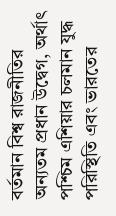বর্তমান বিশ্ব রাজনীতির অন্যতম প্রধান উদ্বেগ, অর্থাৎ পশ্চিম এশিয়ার চলমান যুদ্ধ পরিস্থিতি এবং ভারতের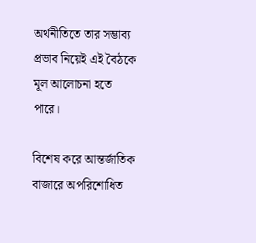অর্থনীতিতে তার সম্ভাব্য প্রভাব নিয়েই এই বৈঠকে মূল আলোচনা হতে পারে।

বিশেষ করে আন্তর্জাতিক বাজারে অপরিশোধিত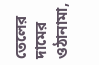তেলের দামের ওঠানামা,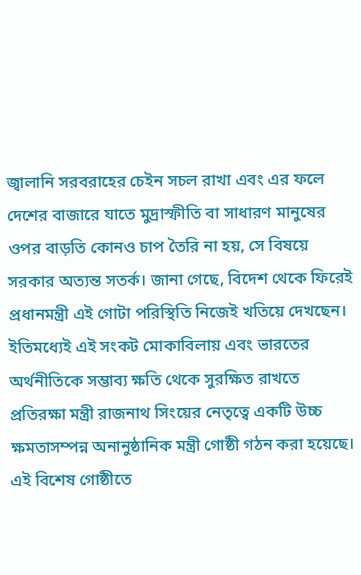জ্বালানি সরবরাহের চেইন সচল রাখা এবং এর ফলে দেশের বাজারে যাতে মুদ্রাস্ফীতি বা সাধারণ মানুষের ওপর বাড়তি কোনও চাপ তৈরি না হয়, সে বিষয়ে সরকার অত্যন্ত সতর্ক। জানা গেছে, বিদেশ থেকে ফিরেই প্রধানমন্ত্রী এই গোটা পরিস্থিতি নিজেই খতিয়ে দেখছেন। ইতিমধ্যেই এই সংকট মোকাবিলায় এবং ভারতের অর্থনীতিকে সম্ভাব্য ক্ষতি থেকে সুরক্ষিত রাখতে প্রতিরক্ষা মন্ত্রী রাজনাথ সিংয়ের নেতৃত্বে একটি উচ্চ ক্ষমতাসম্পন্ন অনানুষ্ঠানিক মন্ত্রী গোষ্ঠী গঠন করা হয়েছে। এই বিশেষ গোষ্ঠীতে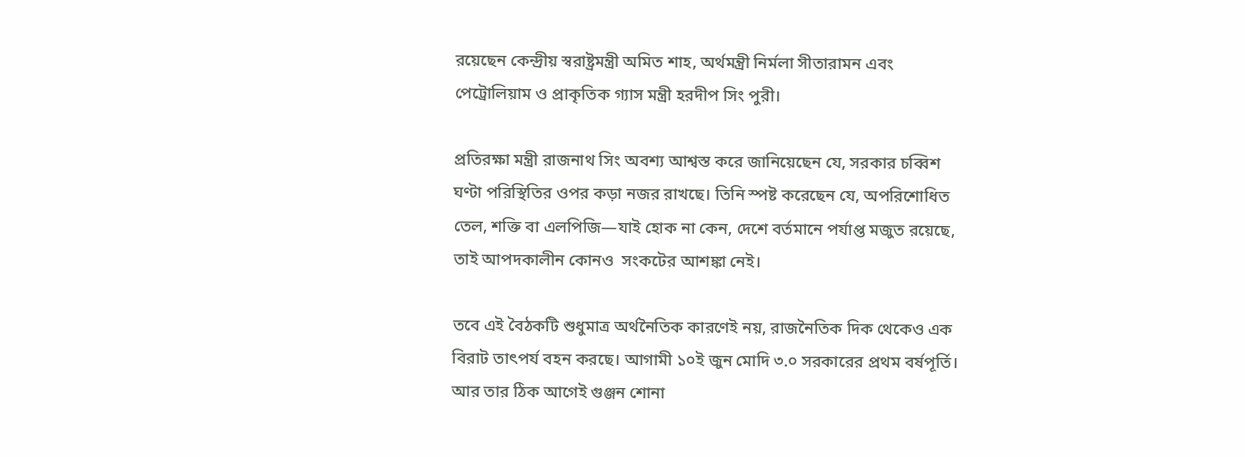রয়েছেন কেন্দ্রীয় স্বরাষ্ট্রমন্ত্রী অমিত শাহ, অর্থমন্ত্রী নির্মলা সীতারামন এবং পেট্রোলিয়াম ও প্রাকৃতিক গ্যাস মন্ত্রী হরদীপ সিং পুরী।

প্রতিরক্ষা মন্ত্রী রাজনাথ সিং অবশ্য আশ্বস্ত করে জানিয়েছেন যে, সরকার চব্বিশ ঘণ্টা পরিস্থিতির ওপর কড়া নজর রাখছে। তিনি স্পষ্ট করেছেন যে, অপরিশোধিত তেল, শক্তি বা এলপিজি—যাই হোক না কেন, দেশে বর্তমানে পর্যাপ্ত মজুত রয়েছে, তাই আপদকালীন কোনও  সংকটের আশঙ্কা নেই।

তবে এই বৈঠকটি শুধুমাত্র অর্থনৈতিক কারণেই নয়, রাজনৈতিক দিক থেকেও এক বিরাট তাৎপর্য বহন করছে। আগামী ১০ই জুন মোদি ৩.০ সরকারের প্রথম বর্ষপূর্তি। আর তার ঠিক আগেই গুঞ্জন শোনা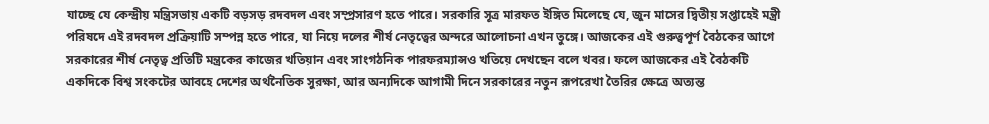যাচ্ছে যে কেন্দ্রীয় মন্ত্রিসভায় একটি বড়সড় রদবদল এবং সম্প্রসারণ হতে পারে। সরকারি সূত্র মারফত ইঙ্গিত মিলেছে যে, জুন মাসের দ্বিতীয় সপ্তাহেই মন্ত্রী পরিষদে এই রদবদল প্রক্রিয়াটি সম্পন্ন হতে পারে, যা নিয়ে দলের শীর্ষ নেতৃত্বের অন্দরে আলোচনা এখন তুঙ্গে। আজকের এই গুরুত্বপূর্ণ বৈঠকের আগে সরকারের শীর্ষ নেতৃত্ব প্রতিটি মন্ত্রকের কাজের খতিয়ান এবং সাংগঠনিক পারফরম্যান্সও খতিয়ে দেখছেন বলে খবর। ফলে আজকের এই বৈঠকটি একদিকে বিশ্ব সংকটের আবহে দেশের অর্থনৈতিক সুরক্ষা, আর অন্যদিকে আগামী দিনে সরকারের নতুন রূপরেখা তৈরির ক্ষেত্রে অত্যন্ত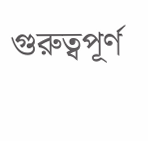গুরুত্বপূর্ণ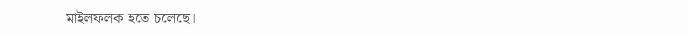মাইলফলক হতে চলেছে।